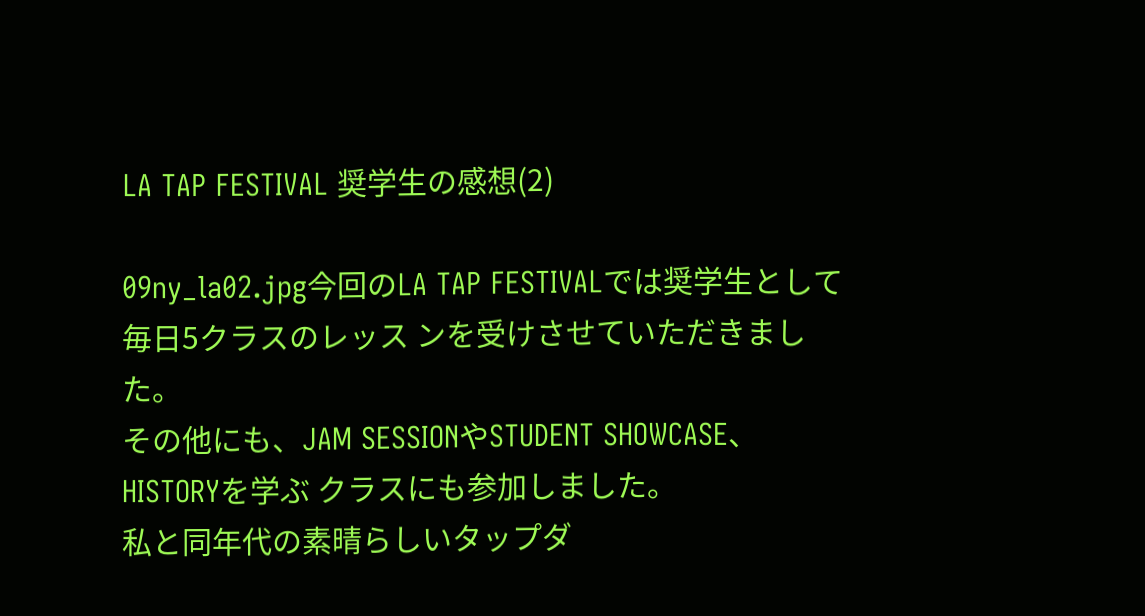LA TAP FESTIVAL 奨学生の感想(2)

09ny_la02.jpg今回のLA TAP FESTIVALでは奨学生として毎日5クラスのレッス ンを受けさせていただきました。
その他にも、JAM SESSIONやSTUDENT SHOWCASE、HISTORYを学ぶ クラスにも参加しました。
私と同年代の素晴らしいタップダ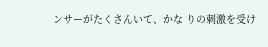ンサーがたくさんいて、かな りの刺激を受け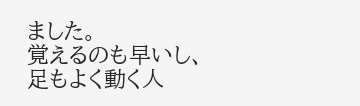ました。
覚えるのも早いし、足もよく動く人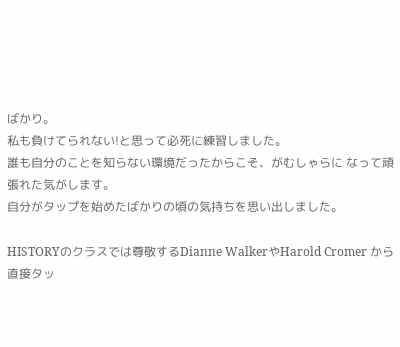ばかり。
私も負けてられない!と思って必死に練習しました。
誰も自分のことを知らない環境だったからこそ、がむしゃらに なって頑張れた気がします。
自分がタップを始めたばかりの頃の気持ちを思い出しました。

HISTORYのクラスでは尊敬するDianne WalkerやHarold Cromer から直接タッ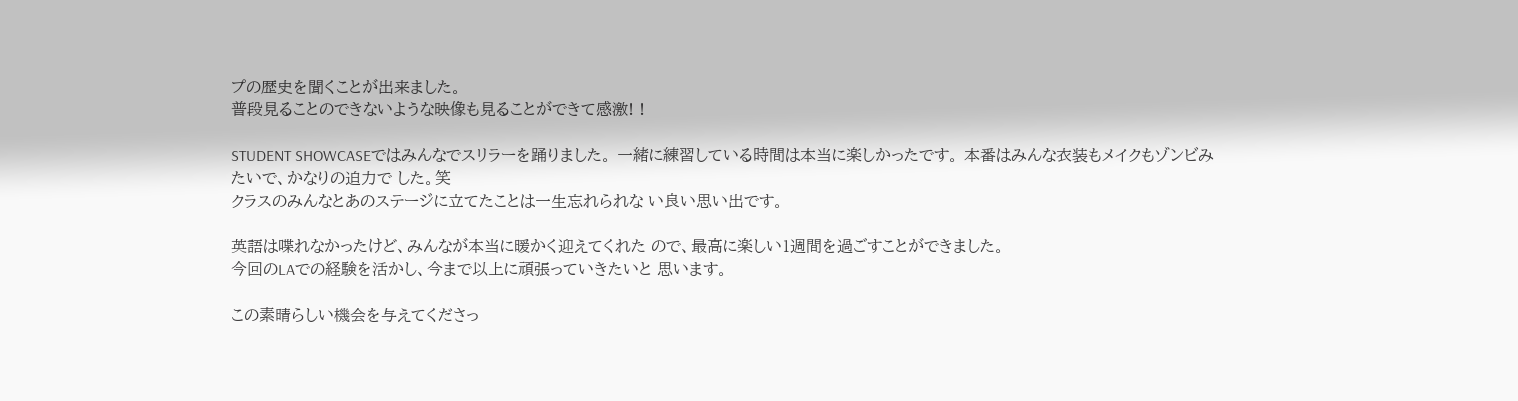プの歴史を聞くことが出来ました。
普段見ることのできないような映像も見ることができて感激! !

STUDENT SHOWCASEではみんなでスリラーを踊りました。 一緒に練習している時間は本当に楽しかったです。 本番はみんな衣装もメイクもゾンビみたいで、かなりの迫力で した。笑
クラスのみんなとあのステージに立てたことは一生忘れられな い良い思い出です。

英語は喋れなかったけど、みんなが本当に暖かく迎えてくれた ので、最高に楽しい1週間を過ごすことができました。
今回のLAでの経験を活かし、今まで以上に頑張っていきたいと 思います。

この素晴らしい機会を与えてくださっ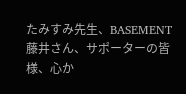たみすみ先生、BASEMENT 藤井さん、サポーターの皆様、心か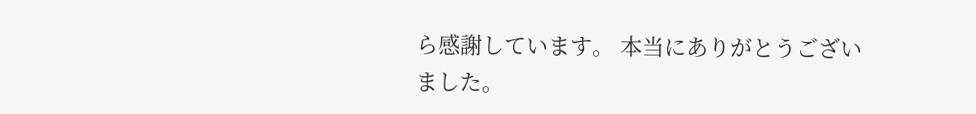ら感謝しています。 本当にありがとうございました。